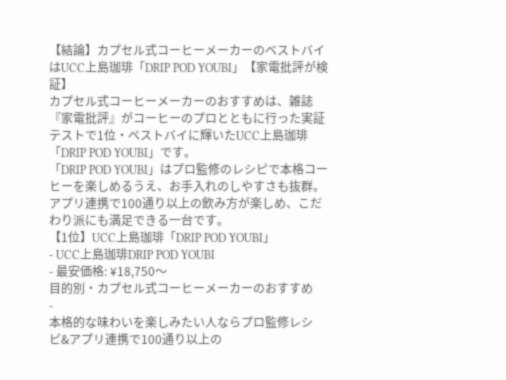【結論】カプセル式コーヒーメーカーのベストバイはUCC上島珈琲「DRIP POD YOUBI」【家電批評が検証】
カプセル式コーヒーメーカーのおすすめは、雑誌『家電批評』がコーヒーのプロとともに行った実証テストで1位・ベストバイに輝いたUCC上島珈琲「DRIP POD YOUBI」です。
「DRIP POD YOUBI」はプロ監修のレシピで本格コーヒーを楽しめるうえ、お手入れのしやすさも抜群。アプリ連携で100通り以上の飲み方が楽しめ、こだわり派にも満足できる一台です。
【1位】UCC上島珈琲「DRIP POD YOUBI」
- UCC上島珈琲DRIP POD YOUBI
- 最安価格: ¥18,750〜
目的別・カプセル式コーヒーメーカーのおすすめ
-
本格的な味わいを楽しみたい人ならプロ監修レシピ&アプリ連携で100通り以上の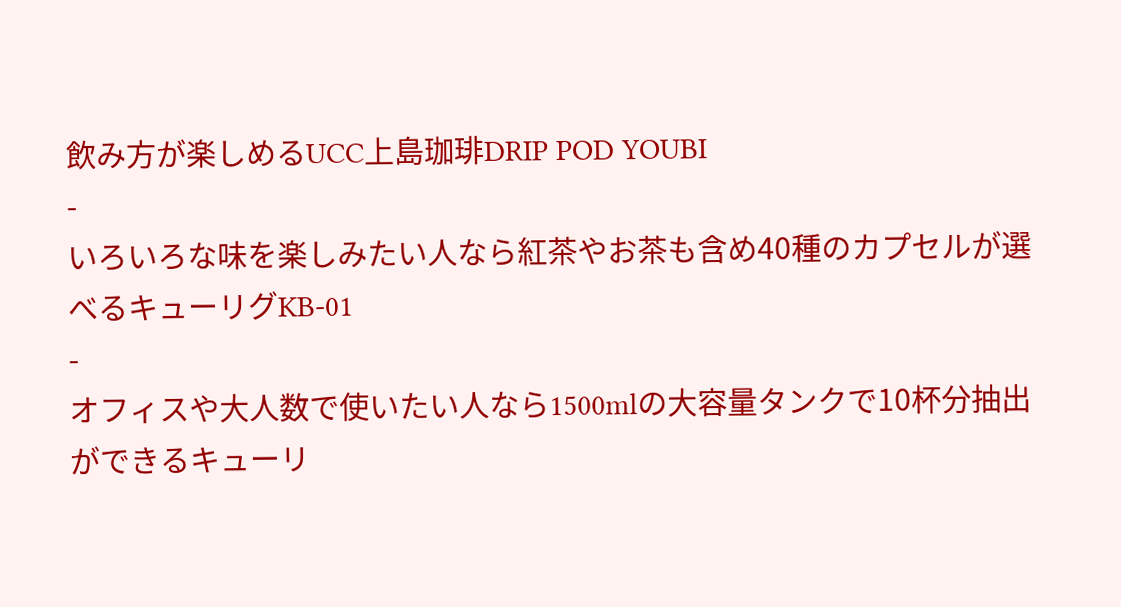飲み方が楽しめるUCC上島珈琲DRIP POD YOUBI
-
いろいろな味を楽しみたい人なら紅茶やお茶も含め40種のカプセルが選べるキューリグKB-01
-
オフィスや大人数で使いたい人なら1500mlの大容量タンクで10杯分抽出ができるキューリ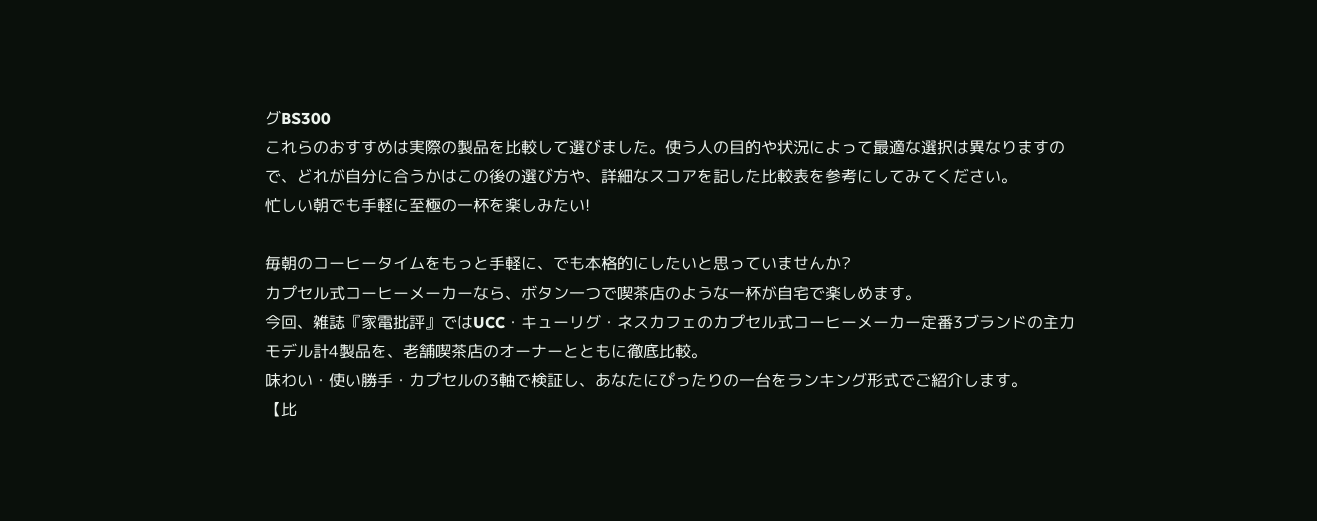グBS300
これらのおすすめは実際の製品を比較して選びました。使う人の目的や状況によって最適な選択は異なりますので、どれが自分に合うかはこの後の選び方や、詳細なスコアを記した比較表を参考にしてみてください。
忙しい朝でも手軽に至極の一杯を楽しみたい!

毎朝のコーヒータイムをもっと手軽に、でも本格的にしたいと思っていませんか?
カプセル式コーヒーメーカーなら、ボタン一つで喫茶店のような一杯が自宅で楽しめます。
今回、雑誌『家電批評』ではUCC・キューリグ・ネスカフェのカプセル式コーヒーメーカー定番3ブランドの主力モデル計4製品を、老舗喫茶店のオーナーとともに徹底比較。
味わい・使い勝手・カプセルの3軸で検証し、あなたにぴったりの一台をランキング形式でご紹介します。
【比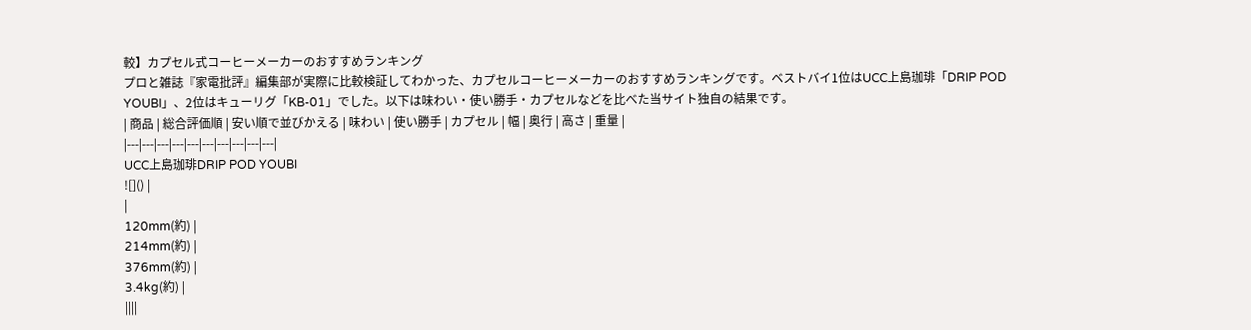較】カプセル式コーヒーメーカーのおすすめランキング
プロと雑誌『家電批評』編集部が実際に比較検証してわかった、カプセルコーヒーメーカーのおすすめランキングです。ベストバイ1位はUCC上島珈琲「DRIP POD YOUBI」、2位はキューリグ「KB-01」でした。以下は味わい・使い勝手・カプセルなどを比べた当サイト独自の結果です。
| 商品 | 総合評価順 | 安い順で並びかえる | 味わい | 使い勝手 | カプセル | 幅 | 奥行 | 高さ | 重量 |
|---|---|---|---|---|---|---|---|---|---|
UCC上島珈琲DRIP POD YOUBI
![]() |
|
120mm(約) |
214mm(約) |
376mm(約) |
3.4kg(約) |
||||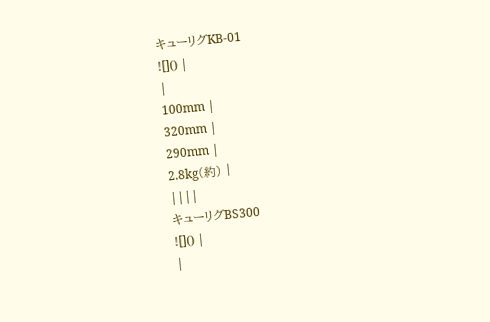キューリグKB-01
![]() |
|
100mm |
320mm |
290mm |
2.8kg(約) |
||||
キューリグBS300
![]() |
|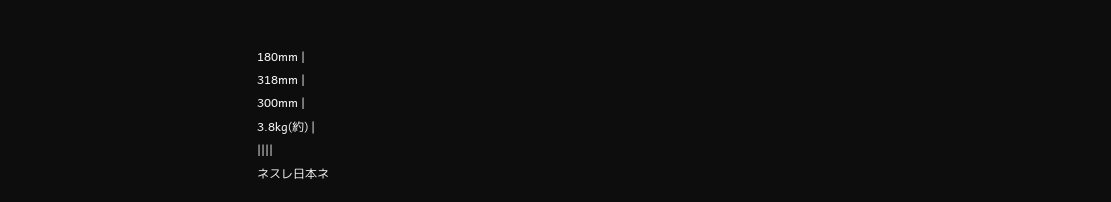180mm |
318mm |
300mm |
3.8kg(約) |
||||
ネスレ日本ネ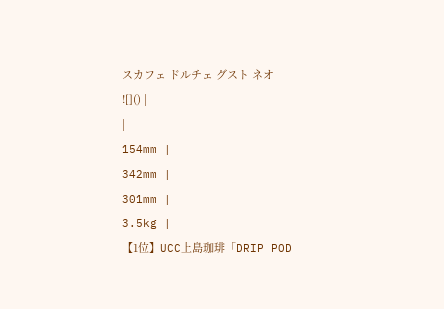スカフェ ドルチェ グスト ネオ
![]() |
|
154mm |
342mm |
301mm |
3.5kg |
【1位】UCC上島珈琲「DRIP POD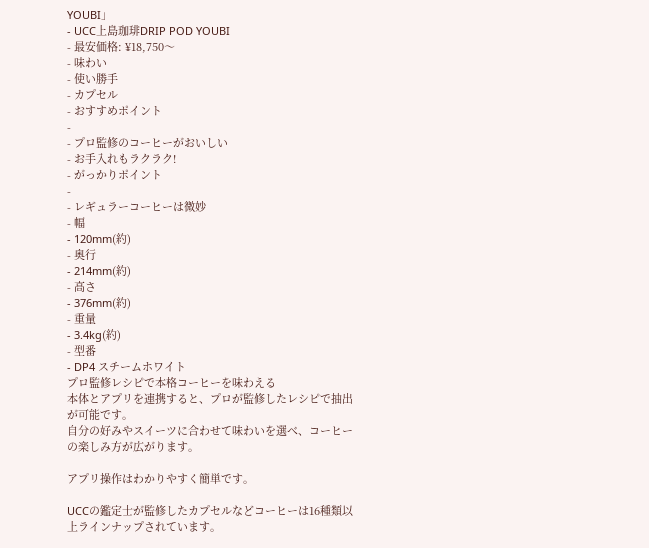YOUBI」
- UCC上島珈琲DRIP POD YOUBI
- 最安価格: ¥18,750〜
- 味わい
- 使い勝手
- カプセル
- おすすめポイント
-
- プロ監修のコーヒーがおいしい
- お手入れもラクラク!
- がっかりポイント
-
- レギュラーコーヒーは微妙
- 幅
- 120mm(約)
- 奥行
- 214mm(約)
- 高さ
- 376mm(約)
- 重量
- 3.4kg(約)
- 型番
- DP4 スチームホワイト
プロ監修レシピで本格コーヒーを味わえる
本体とアプリを連携すると、プロが監修したレシピで抽出が可能です。
自分の好みやスイーツに合わせて味わいを選べ、コーヒーの楽しみ方が広がります。

アプリ操作はわかりやすく簡単です。

UCCの鑑定士が監修したカプセルなどコーヒーは16種類以上ラインナップされています。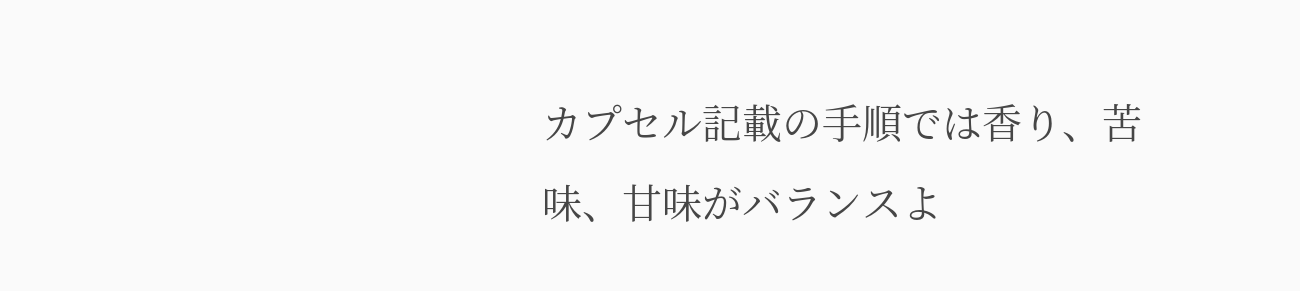カプセル記載の手順では香り、苦味、甘味がバランスよ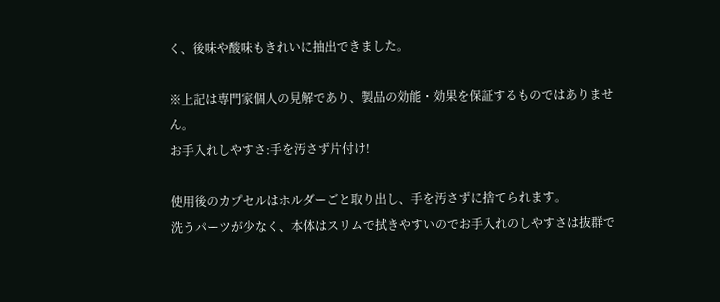く、後味や酸味もきれいに抽出できました。

※上記は専門家個人の見解であり、製品の効能・効果を保証するものではありません。
お手入れしやすさ:手を汚さず片付け!

使用後のカプセルはホルダーごと取り出し、手を汚さずに捨てられます。
洗うパーツが少なく、本体はスリムで拭きやすいのでお手入れのしやすさは抜群で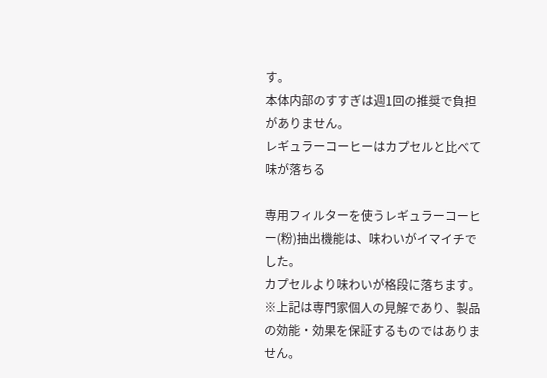す。
本体内部のすすぎは週1回の推奨で負担がありません。
レギュラーコーヒーはカプセルと比べて味が落ちる

専用フィルターを使うレギュラーコーヒー(粉)抽出機能は、味わいがイマイチでした。
カプセルより味わいが格段に落ちます。
※上記は専門家個人の見解であり、製品の効能・効果を保証するものではありません。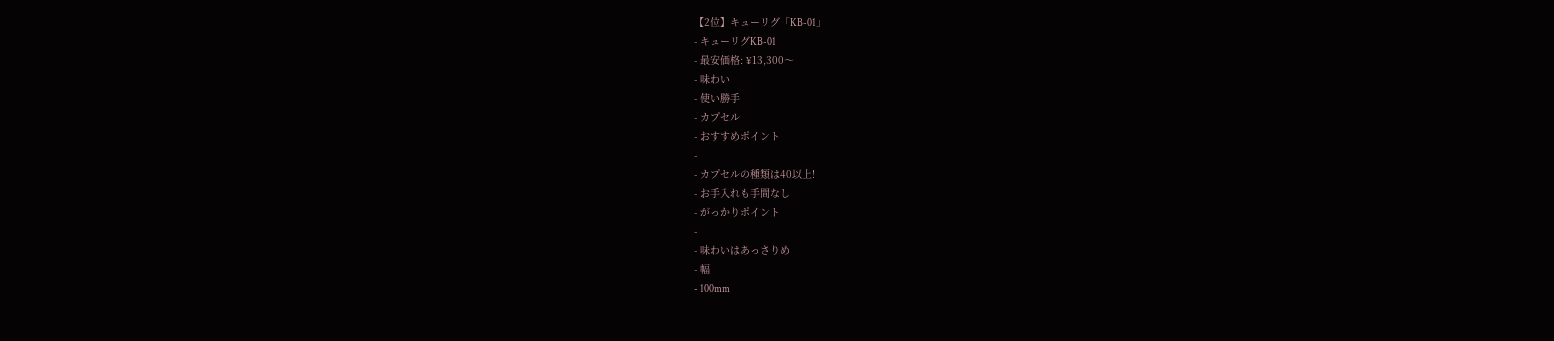【2位】キューリグ「KB-01」
- キューリグKB-01
- 最安価格: ¥13,300〜
- 味わい
- 使い勝手
- カプセル
- おすすめポイント
-
- カプセルの種類は40以上!
- お手入れも手間なし
- がっかりポイント
-
- 味わいはあっさりめ
- 幅
- 100mm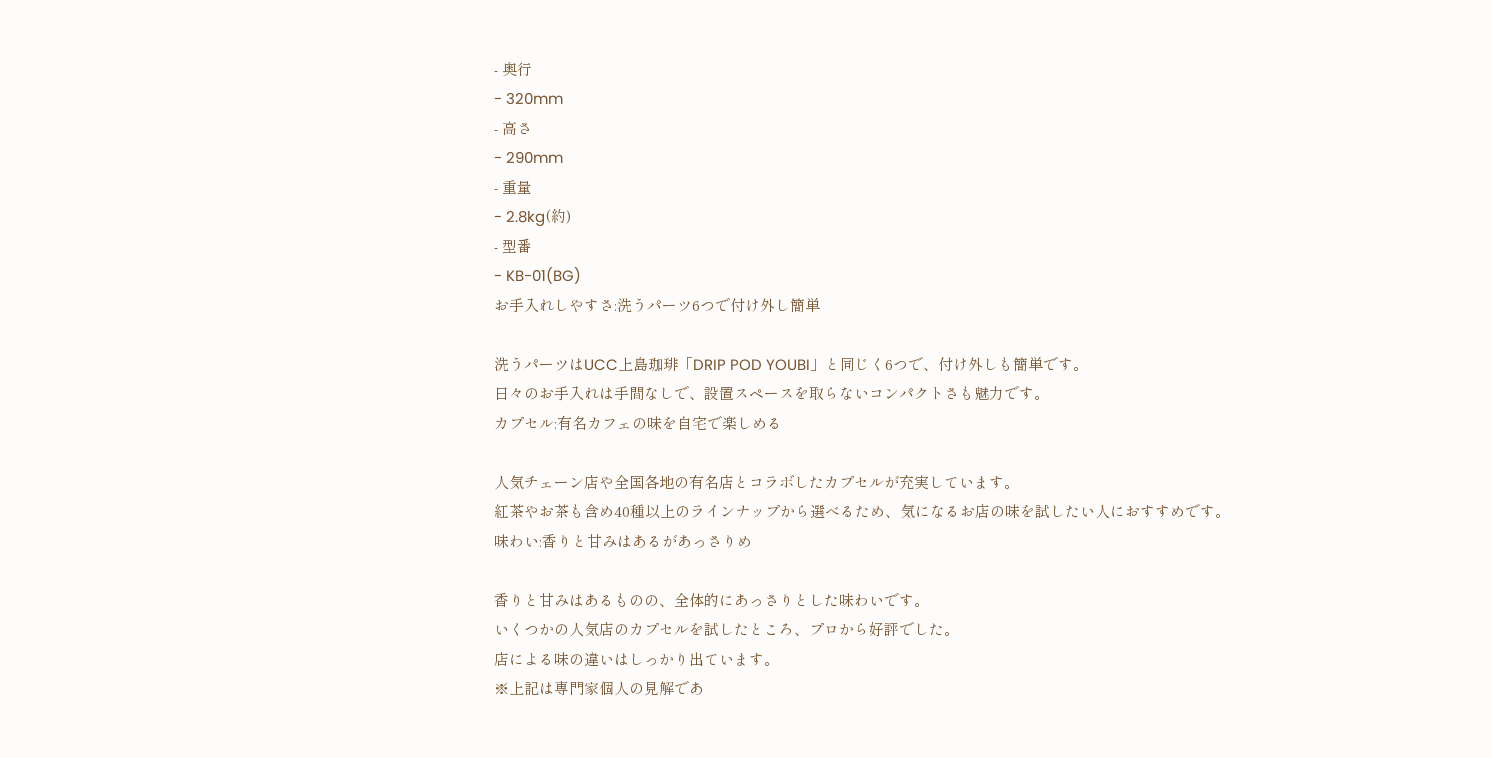- 奥行
- 320mm
- 高さ
- 290mm
- 重量
- 2.8kg(約)
- 型番
- KB-01(BG)
お手入れしやすさ:洗うパーツ6つで付け外し簡単

洗うパーツはUCC上島珈琲「DRIP POD YOUBI」と同じく6つで、付け外しも簡単です。
日々のお手入れは手間なしで、設置スペースを取らないコンパクトさも魅力です。
カプセル:有名カフェの味を自宅で楽しめる

人気チェーン店や全国各地の有名店とコラボしたカプセルが充実しています。
紅茶やお茶も含め40種以上のラインナップから選べるため、気になるお店の味を試したい人におすすめです。
味わい:香りと甘みはあるがあっさりめ

香りと甘みはあるものの、全体的にあっさりとした味わいです。
いくつかの人気店のカプセルを試したところ、プロから好評でした。
店による味の違いはしっかり出ています。
※上記は専門家個人の見解であ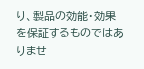り、製品の効能・効果を保証するものではありませ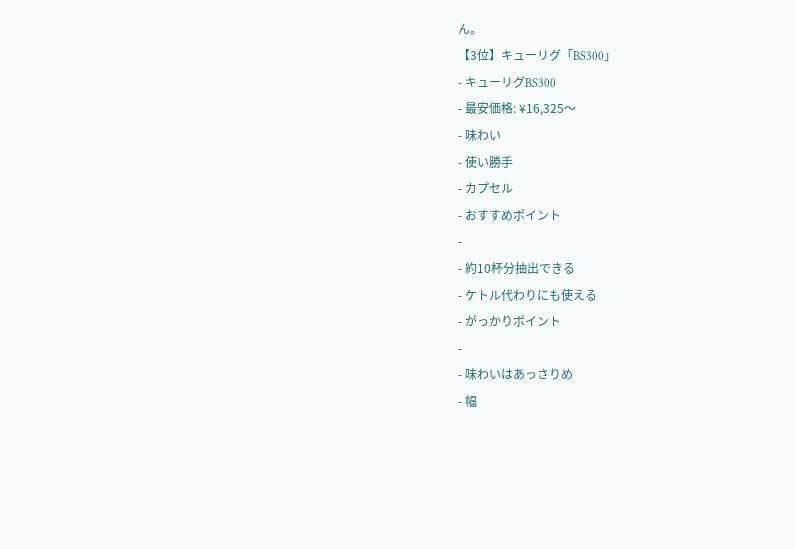ん。
【3位】キューリグ「BS300」
- キューリグBS300
- 最安価格: ¥16,325〜
- 味わい
- 使い勝手
- カプセル
- おすすめポイント
-
- 約10杯分抽出できる
- ケトル代わりにも使える
- がっかりポイント
-
- 味わいはあっさりめ
- 幅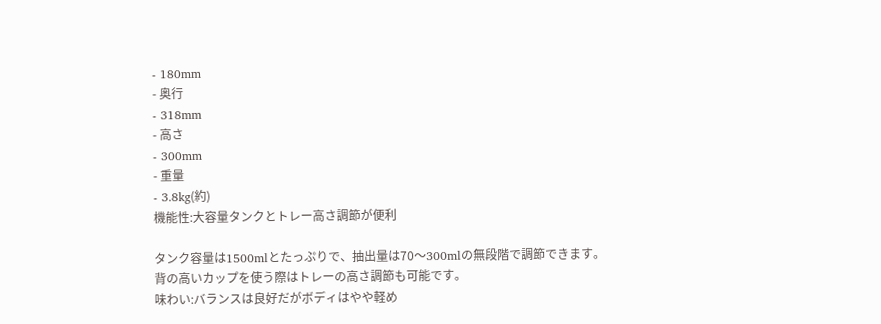- 180mm
- 奥行
- 318mm
- 高さ
- 300mm
- 重量
- 3.8kg(約)
機能性:大容量タンクとトレー高さ調節が便利

タンク容量は1500mlとたっぷりで、抽出量は70〜300mlの無段階で調節できます。
背の高いカップを使う際はトレーの高さ調節も可能です。
味わい:バランスは良好だがボディはやや軽め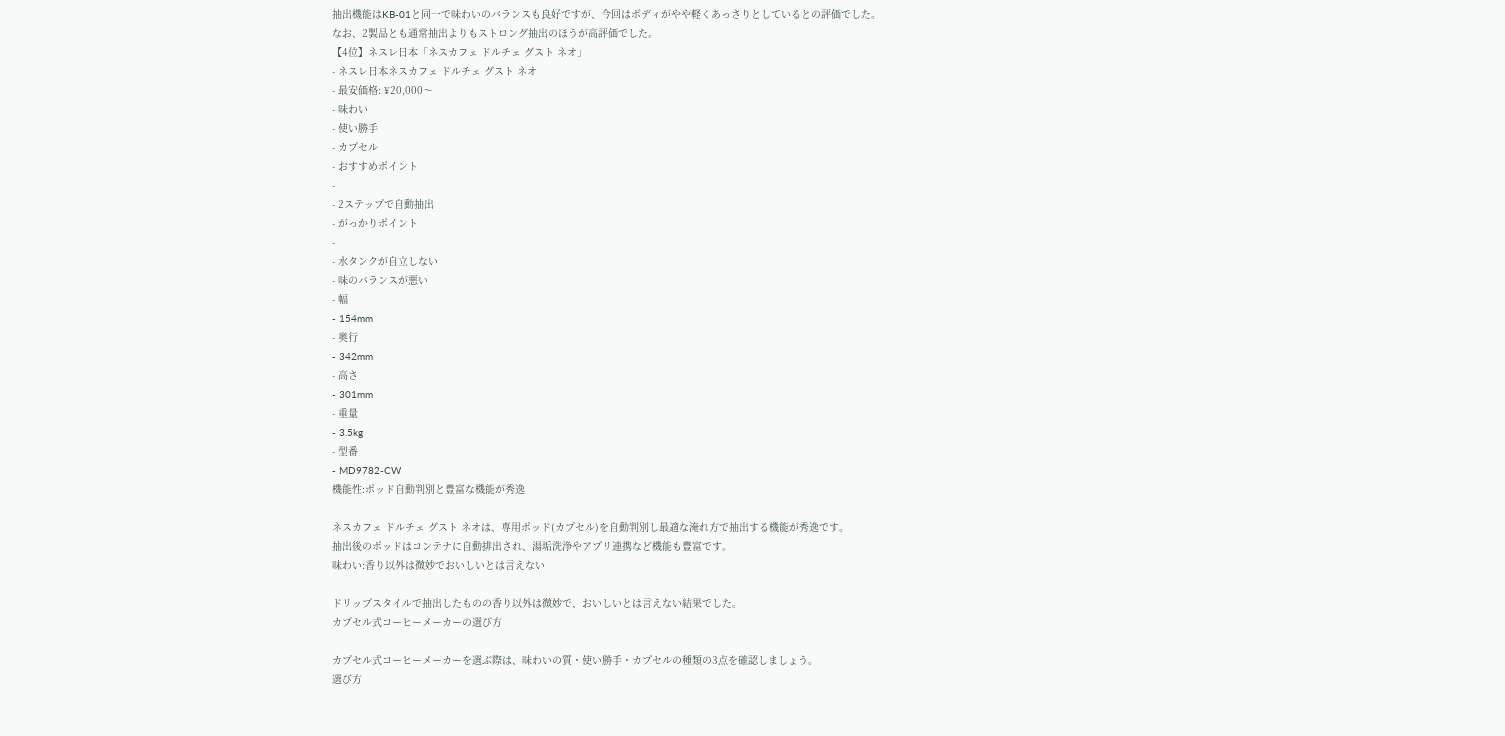抽出機能はKB-01と同一で味わいのバランスも良好ですが、今回はボディがやや軽くあっさりとしているとの評価でした。
なお、2製品とも通常抽出よりもストロング抽出のほうが高評価でした。
【4位】ネスレ日本「ネスカフェ ドルチェ グスト ネオ」
- ネスレ日本ネスカフェ ドルチェ グスト ネオ
- 最安価格: ¥20,000〜
- 味わい
- 使い勝手
- カプセル
- おすすめポイント
-
- 2ステップで自動抽出
- がっかりポイント
-
- 水タンクが自立しない
- 味のバランスが悪い
- 幅
- 154mm
- 奥行
- 342mm
- 高さ
- 301mm
- 重量
- 3.5kg
- 型番
- MD9782-CW
機能性:ポッド自動判別と豊富な機能が秀逸

ネスカフェ ドルチェ グスト ネオは、専用ポッド(カプセル)を自動判別し最適な淹れ方で抽出する機能が秀逸です。
抽出後のポッドはコンテナに自動排出され、湯垢洗浄やアプリ連携など機能も豊富です。
味わい:香り以外は微妙でおいしいとは言えない

ドリップスタイルで抽出したものの香り以外は微妙で、おいしいとは言えない結果でした。
カプセル式コーヒーメーカーの選び方

カプセル式コーヒーメーカーを選ぶ際は、味わいの質・使い勝手・カプセルの種類の3点を確認しましょう。
選び方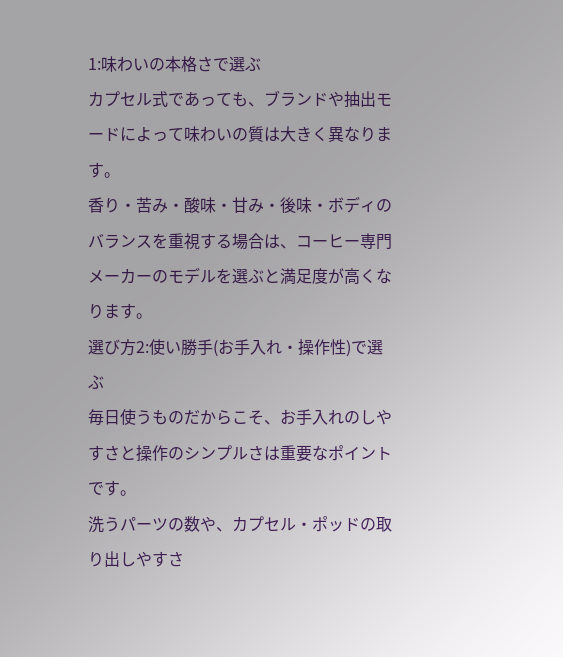1:味わいの本格さで選ぶ
カプセル式であっても、ブランドや抽出モードによって味わいの質は大きく異なります。
香り・苦み・酸味・甘み・後味・ボディのバランスを重視する場合は、コーヒー専門メーカーのモデルを選ぶと満足度が高くなります。
選び方2:使い勝手(お手入れ・操作性)で選ぶ
毎日使うものだからこそ、お手入れのしやすさと操作のシンプルさは重要なポイントです。
洗うパーツの数や、カプセル・ポッドの取り出しやすさ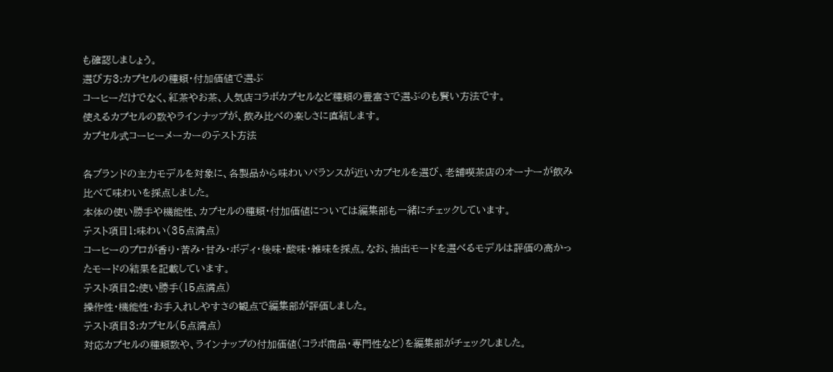も確認しましょう。
選び方3:カプセルの種類・付加価値で選ぶ
コーヒーだけでなく、紅茶やお茶、人気店コラボカプセルなど種類の豊富さで選ぶのも賢い方法です。
使えるカプセルの数やラインナップが、飲み比べの楽しさに直結します。
カプセル式コーヒーメーカーのテスト方法

各ブランドの主力モデルを対象に、各製品から味わいバランスが近いカプセルを選び、老舗喫茶店のオーナーが飲み比べて味わいを採点しました。
本体の使い勝手や機能性、カプセルの種類・付加価値については編集部も一緒にチェックしています。
テスト項目1:味わい(35点満点)
コーヒーのプロが香り・苦み・甘み・ボディ・後味・酸味・雑味を採点。なお、抽出モードを選べるモデルは評価の高かったモードの結果を記載しています。
テスト項目2:使い勝手(15点満点)
操作性・機能性・お手入れしやすさの観点で編集部が評価しました。
テスト項目3:カプセル(5点満点)
対応カプセルの種類数や、ラインナップの付加価値(コラボ商品・専門性など)を編集部がチェックしました。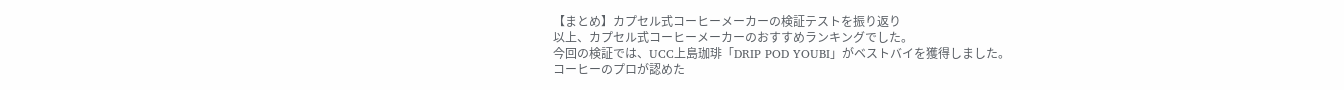【まとめ】カプセル式コーヒーメーカーの検証テストを振り返り
以上、カプセル式コーヒーメーカーのおすすめランキングでした。
今回の検証では、UCC上島珈琲「DRIP POD YOUBI」がベストバイを獲得しました。
コーヒーのプロが認めた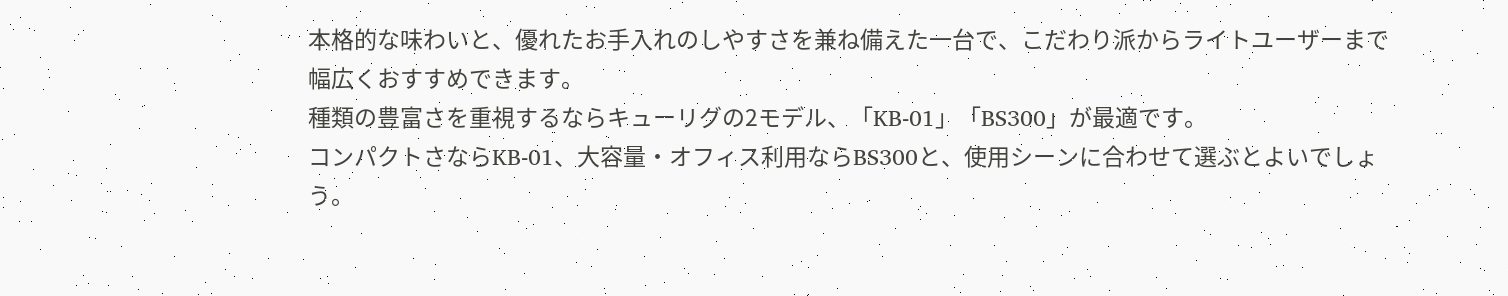本格的な味わいと、優れたお手入れのしやすさを兼ね備えた一台で、こだわり派からライトユーザーまで幅広くおすすめできます。
種類の豊富さを重視するならキューリグの2モデル、「KB-01」「BS300」が最適です。
コンパクトさならKB-01、大容量・オフィス利用ならBS300と、使用シーンに合わせて選ぶとよいでしょう。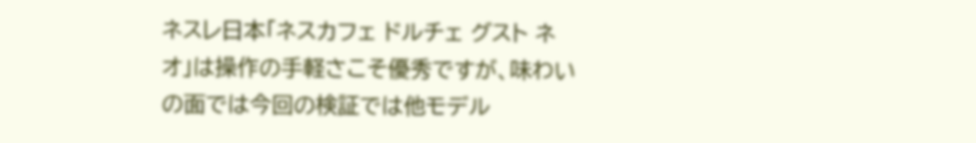ネスレ日本「ネスカフェ ドルチェ グスト ネオ」は操作の手軽さこそ優秀ですが、味わいの面では今回の検証では他モデル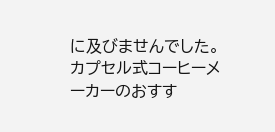に及びませんでした。
カプセル式コーヒーメーカーのおすす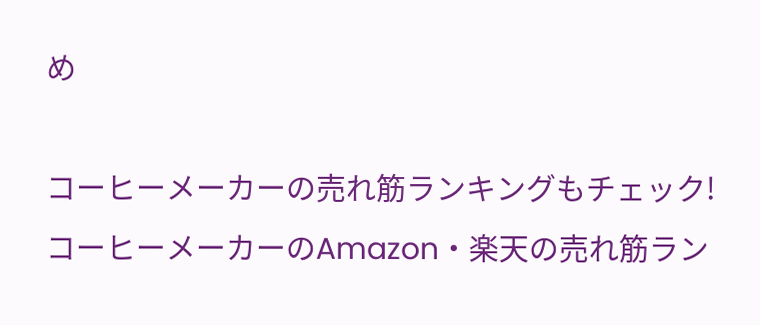め

コーヒーメーカーの売れ筋ランキングもチェック!
コーヒーメーカーのAmazon・楽天の売れ筋ラン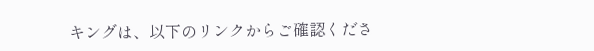キングは、以下のリンクからご確認くださ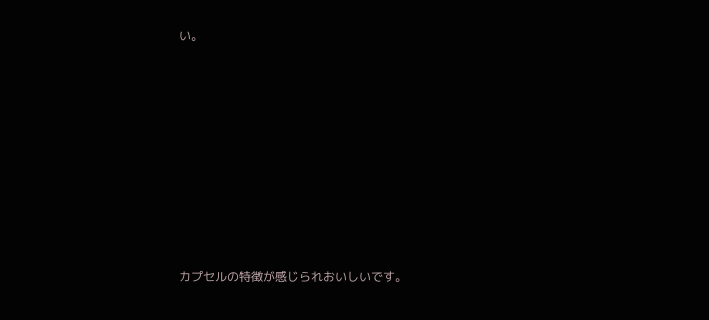い。












カプセルの特徴が感じられおいしいです。